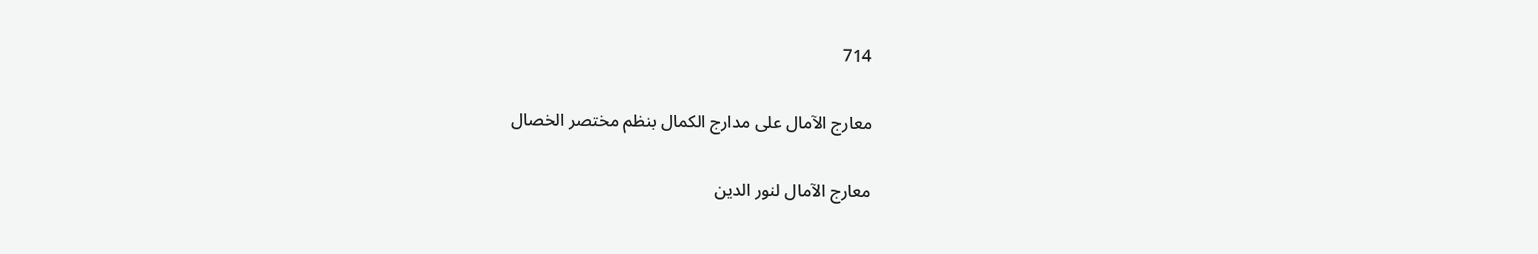714

معارج الآمال على مدارج الكمال بنظم مختصر الخصال

معارج الآمال لنور الدين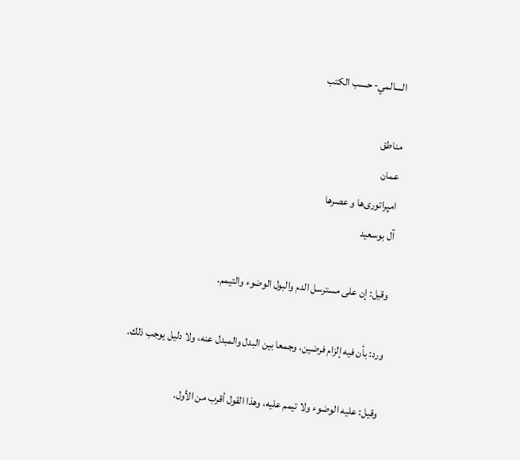السالمي- حسب الكتب

مناطق
عمان
امپراتوری‌ها و عصرها
آل بوسعید

وقيل: إن على مسترسل الدم والبول الوضوء والتيمم.

ورد: بأن فيه إلزام فرضين، وجمعا بين البدل والمبدل عنه، ولا دليل يوجب ذلك.

وقيل: عليه الوضوء ولا تيمم عليه، وهذا القول أقرب من الأول.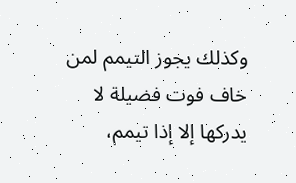وكذلك يجوز التيمم لمن خاف فوت فضيلة لا يدركها إلا إذا تيمم،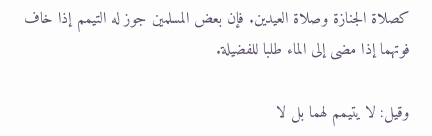كصلاة الجنازة وصلاة العيدين. فإن بعض المسلمين جوز له التيمم إذا خاف فوتهما إذا مضى إلى الماء طلبا للفضيلة.

وقيل: لا يتيمم لهما بل لا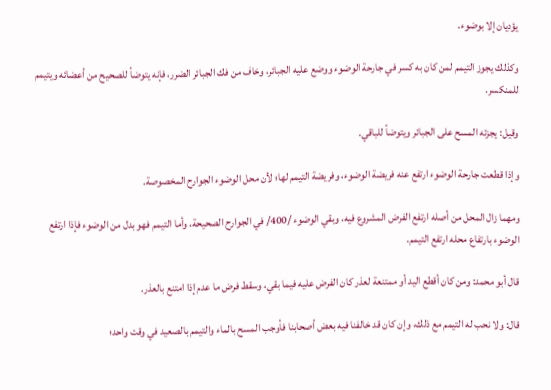يؤديان إلا بوضوء.

وكذلك يجوز التيمم لمن كان به كسر في جارحة الوضوء ووضع عليه الجبائر، وخاف من فك الجبائر الضرر، فإنه يتوضأ للصحيح من أعضائه ويتيمم للمنكسر.

وقيل: يجزئه المسح على الجبائر ويتوضأ للباقي.

وإذا قطعت جارحة الوضوء ارتفع عنه فريضة الوضوء، وفريضة التيمم لها؛ لأن محل الوضوء الجوارح المخصوصة.

ومهما زال المحل من أصله ارتفع الفرض المشروع فيه، وبقي الوضوء /400/ في الجوارح الصحيحة، وأما التيمم فهو بدل من الوضوء فإذا ارتفع الوضوء بارتفاع محله ارتفع التيمم.

قال أبو محمد: ومن كان أقطع اليد أو ممتنعة لعذر كان الفرض عليه فيما بقي، وسقط فرض ما عدم إذا امتنع بالعذر.

قال: ولا نحب له التيمم مع ذلك، وإن كان قد خالفنا فيه بعض أصحابنا فأوجب المسح بالماء والتيمم بالصعيد في وقت واحد؛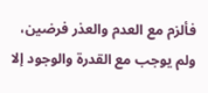فألزم مع العدم والعذر فرضين، ولم يوجب مع القدرة والوجود إلا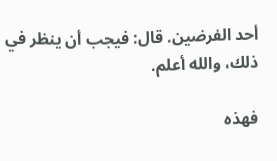أحد الفرضين. قال: فيجب أن ينظر في ذلك، والله أعلم.

فهذه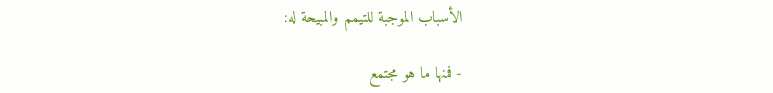الأسباب الموجبة للتيمم والمبيحة له:

- فمنها ما هو مجتمع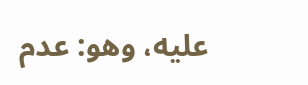عليه، وهو: عدم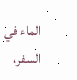الماء في السفر،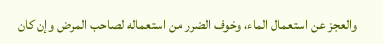والعجز عن استعمال الماء، وخوف الضرر من استعماله لصاحب المرض وإن كان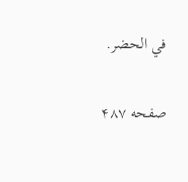في الحضر.

صفحه ۴۸۷